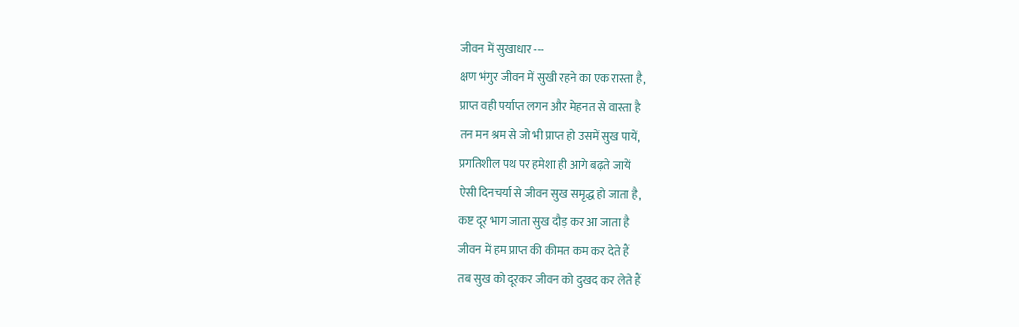जीवन में सुखाधार ---
क्षण भंगुर जीवन में सुखी रहने का एक रास्ता है,
प्राप्त वही पर्याप्त लगन और मेहनत से वास्ता है
तन मन श्रम से जो भी प्राप्त हो उसमें सुख पायें,
प्रगतिशील पथ पर हमेशा ही आगे बढ़ते जायें
ऐसी दिनचर्या से जीवन सुख समृद्ध हो जाता है,
कष्ट दूर भाग जाता सुख दौड़ कर आ जाता है
जीवन में हम प्राप्त की कीमत कम कर देते हैं
तब सुख को दूरकर जीवन को दुखद कर लेते हैं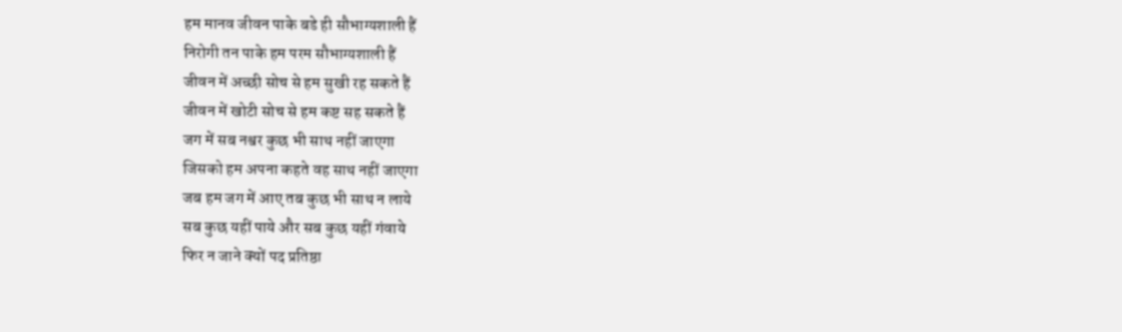हम मानव जीवन पाके बडे ही सौभाग्यशाली हैं
निरोगी तन पाके हम परम सौभाग्यशाली हैं
जीवन में अच्छी सोच से हम सुखी रह सकते हैं
जीवन में खोटी सोच से हम कष्ट सह सकते हैं
जग में सब नश्वर कुछ भी साथ नहीं जाएगा
जिसको हम अपना कहते वह साथ नहीं जाएगा
जब हम जग में आए तब कुछ भी साथ न लाये
सब कुछ यहीं पाये और सब कुछ यहीं गंवाये
फिर न जाने क्यों पद प्रतिष्ठा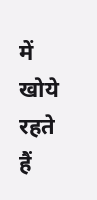में खोये रहते हैं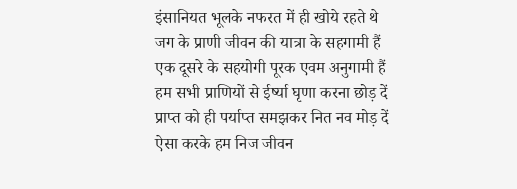इंसानियत भूलके नफरत में ही खोये रहते थे
जग के प्राणी जीवन की यात्रा के सहगामी हैं
एक दूसरे के सहयोगी पूरक एवम अनुगामी हैं
हम सभी प्राणियों से ईर्ष्या घृणा करना छोड़ दें
प्राप्त को ही पर्याप्त समझकर नित नव मोड़ दें
ऐसा करके हम निज जीवन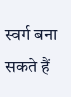स्वर्ग बना सकते हैं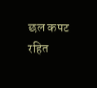छल कपट रहित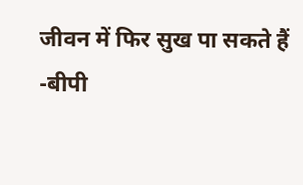जीवन में फिर सुख पा सकते हैं
-बीपी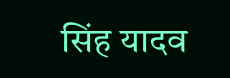सिंह यादव